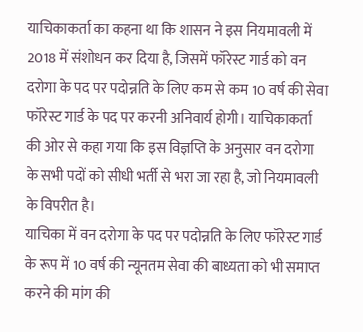याचिकाकर्ता का कहना था कि शासन ने इस नियमावली में 2018 में संशोधन कर दिया है, जिसमें फॉरेस्ट गार्ड को वन दरोगा के पद पर पदोन्नति के लिए कम से कम 10 वर्ष की सेवा फॉरेस्ट गार्ड के पद पर करनी अनिवार्य होगी। याचिकाकर्ता की ओर से कहा गया कि इस विज्ञप्ति के अनुसार वन दरोगा के सभी पदों को सीधी भर्ती से भरा जा रहा है, जो नियमावली के विपरीत है।
याचिका में वन दरोगा के पद पर पदोन्नति के लिए फॉरेस्ट गार्ड के रूप में 10 वर्ष की न्यूनतम सेवा की बाध्यता को भी समाप्त करने की मांग की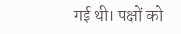गई थी। पक्षों को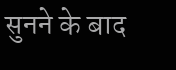सुनने के बाद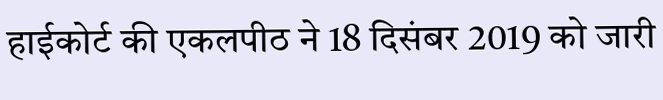हाईकोर्ट की एकलपीठ ने 18 दिसंबर 2019 को जारी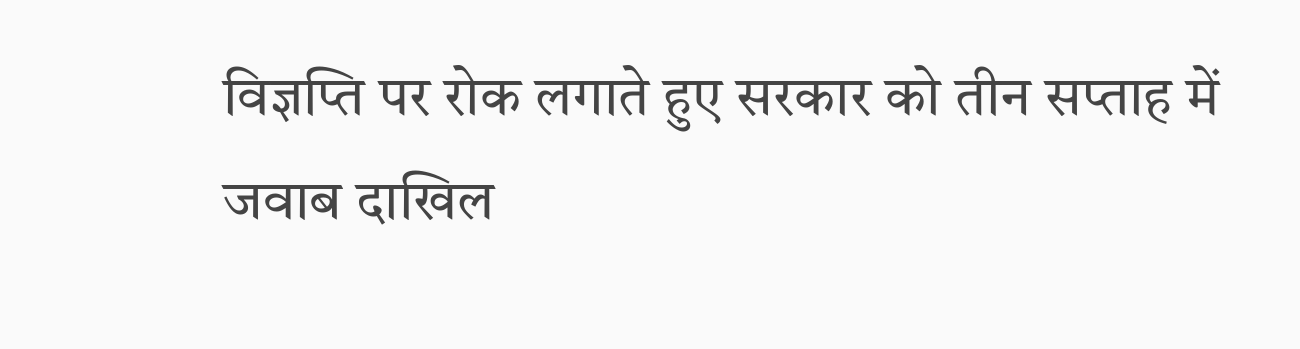विज्ञप्ति पर रोक लगाते हुए सरकार को तीन सप्ताह में जवाब दाखिल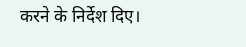करने के निर्देश दिए।